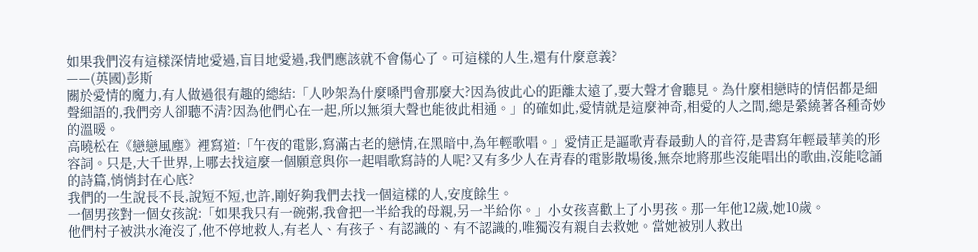如果我們沒有這樣深情地愛過,盲目地愛過,我們應該就不會傷心了。可這樣的人生,還有什麼意義?
——(英國)彭斯
關於愛情的魔力,有人做過很有趣的總結:「人吵架為什麼嗓門會那麼大?因為彼此心的距離太遠了,要大聲才會聽見。為什麼相戀時的情侶都是細聲細語的,我們旁人卻聽不清?因為他們心在一起,所以無須大聲也能彼此相通。」的確如此,愛情就是這麼神奇,相愛的人之間,總是縈繞著各種奇妙的溫暖。
高曉松在《戀戀風塵》裡寫道:「午夜的電影,寫滿古老的戀情,在黑暗中,為年輕歌唱。」愛情正是謳歌青春最動人的音符,是書寫年輕最華美的形容詞。只是,大千世界,上哪去找這麼一個願意與你一起唱歌寫詩的人呢?又有多少人在青春的電影散場後,無奈地將那些沒能唱出的歌曲,沒能唸誦的詩篇,悄悄封在心底?
我們的一生說長不長,說短不短,也許,剛好夠我們去找一個這樣的人,安度餘生。
一個男孩對一個女孩說:「如果我只有一碗粥,我會把一半給我的母親,另一半給你。」小女孩喜歡上了小男孩。那一年他12歲,她10歲。
他們村子被洪水淹沒了,他不停地救人,有老人、有孩子、有認識的、有不認識的,唯獨沒有親自去救她。當她被別人救出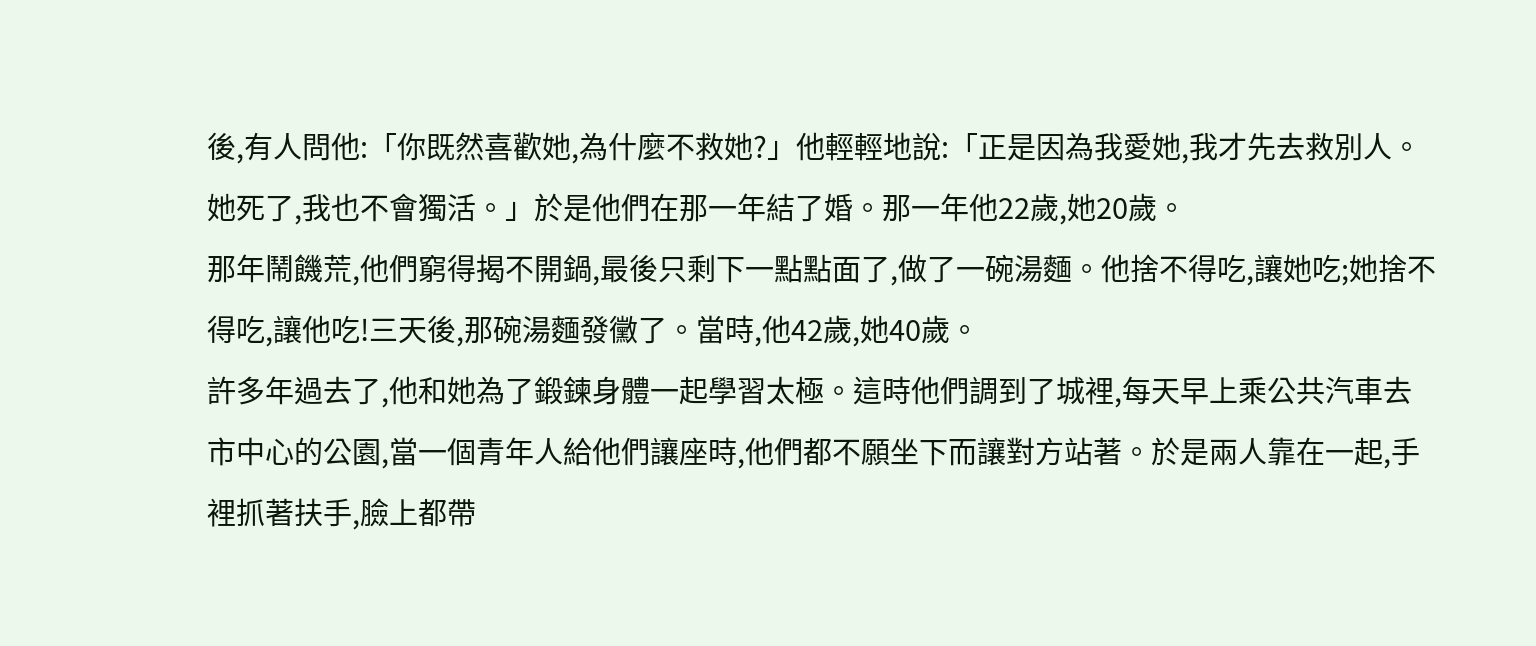後,有人問他:「你既然喜歡她,為什麼不救她?」他輕輕地說:「正是因為我愛她,我才先去救別人。她死了,我也不會獨活。」於是他們在那一年結了婚。那一年他22歲,她20歲。
那年鬧饑荒,他們窮得揭不開鍋,最後只剩下一點點面了,做了一碗湯麵。他捨不得吃,讓她吃;她捨不得吃,讓他吃!三天後,那碗湯麵發黴了。當時,他42歲,她40歲。
許多年過去了,他和她為了鍛鍊身體一起學習太極。這時他們調到了城裡,每天早上乘公共汽車去市中心的公園,當一個青年人給他們讓座時,他們都不願坐下而讓對方站著。於是兩人靠在一起,手裡抓著扶手,臉上都帶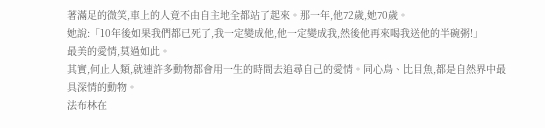著滿足的微笑,車上的人竟不由自主地全都站了起來。那一年,他72歲,她70歲。
她說:「10年後如果我們都已死了,我一定變成他,他一定變成我,然後他再來喝我送他的半碗粥!」
最美的愛情,莫過如此。
其實,何止人類,就連許多動物都會用一生的時間去追尋自己的愛情。同心鳥、比目魚,都是自然界中最具深情的動物。
法布林在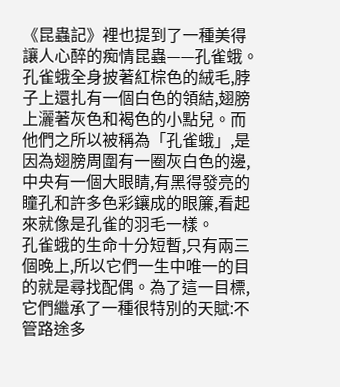《昆蟲記》裡也提到了一種美得讓人心醉的痴情昆蟲——孔雀蛾。孔雀蛾全身披著紅棕色的絨毛,脖子上還扎有一個白色的領結,翅膀上灑著灰色和褐色的小點兒。而他們之所以被稱為「孔雀蛾」,是因為翅膀周圍有一圈灰白色的邊,中央有一個大眼睛,有黑得發亮的瞳孔和許多色彩鑲成的眼簾,看起來就像是孔雀的羽毛一樣。
孔雀蛾的生命十分短暫,只有兩三個晚上,所以它們一生中唯一的目的就是尋找配偶。為了這一目標,它們繼承了一種很特別的天賦:不管路途多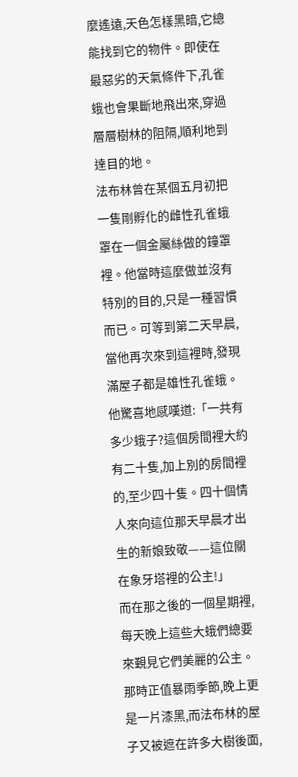麼遙遠,天色怎樣黑暗,它總能找到它的物件。即使在最惡劣的天氣條件下,孔雀蛾也會果斷地飛出來,穿過層層樹林的阻隔,順利地到達目的地。
法布林曾在某個五月初把一隻剛孵化的雌性孔雀蛾罩在一個金屬絲做的鐘罩裡。他當時這麼做並沒有特別的目的,只是一種習慣而已。可等到第二天早晨,當他再次來到這裡時,發現滿屋子都是雄性孔雀蛾。他驚喜地感嘆道:「一共有多少蛾子?這個房間裡大約有二十隻,加上別的房間裡的,至少四十隻。四十個情人來向這位那天早晨才出生的新娘致敬——這位關在象牙塔裡的公主!」
而在那之後的一個星期裡,每天晚上這些大蛾們總要來覲見它們美麗的公主。那時正值暴雨季節,晚上更是一片漆黑,而法布林的屋子又被遮在許多大樹後面,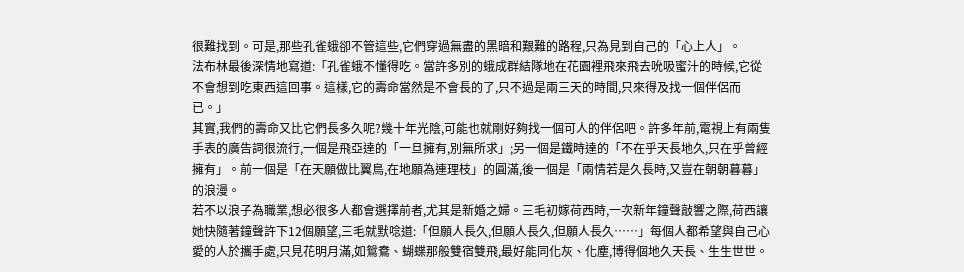很難找到。可是,那些孔雀蛾卻不管這些,它們穿過無盡的黑暗和艱難的路程,只為見到自己的「心上人」。
法布林最後深情地寫道:「孔雀蛾不懂得吃。當許多別的蛾成群結隊地在花園裡飛來飛去吮吸蜜汁的時候,它從不會想到吃東西這回事。這樣,它的壽命當然是不會長的了,只不過是兩三天的時間,只來得及找一個伴侶而已。」
其實,我們的壽命又比它們長多久呢?幾十年光陰,可能也就剛好夠找一個可人的伴侶吧。許多年前,電視上有兩隻手表的廣告詞很流行,一個是飛亞達的「一旦擁有,別無所求」;另一個是鐵時達的「不在乎天長地久,只在乎曾經擁有」。前一個是「在天願做比翼鳥,在地願為連理枝」的圓滿,後一個是「兩情若是久長時,又豈在朝朝暮暮」的浪漫。
若不以浪子為職業,想必很多人都會選擇前者,尤其是新婚之婦。三毛初嫁荷西時,一次新年鐘聲敲響之際,荷西讓她快隨著鐘聲許下12個願望,三毛就默唸道:「但願人長久,但願人長久,但願人長久……」每個人都希望與自己心愛的人於攜手處,只見花明月滿,如鴛鴦、蝴蝶那般雙宿雙飛,最好能同化灰、化塵,博得個地久天長、生生世世。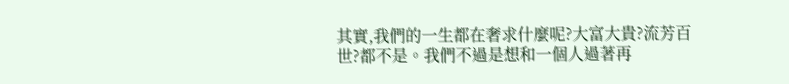其實,我們的一生都在奢求什麼呢?大富大貴?流芳百世?都不是。我們不過是想和一個人過著再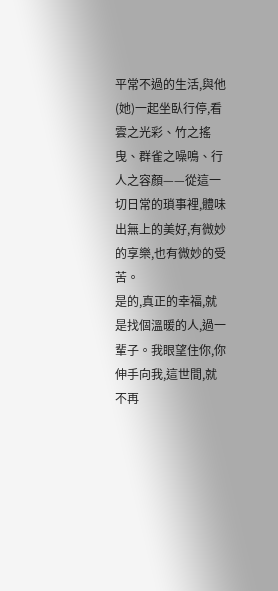平常不過的生活,與他(她)一起坐臥行停,看雲之光彩、竹之搖曳、群雀之噪鳴、行人之容顏——從這一切日常的瑣事裡,體味出無上的美好,有微妙的享樂,也有微妙的受苦。
是的,真正的幸福,就是找個溫暖的人,過一輩子。我眼望住你,你伸手向我,這世間,就不再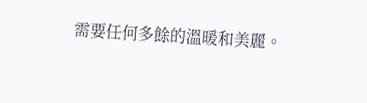需要任何多餘的溫暖和美麗。